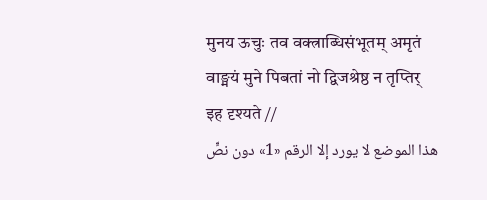मुनय ऊचुः तव वक्त्राब्धिसंभूतम् अमृतं वाङ्मयं मुने पिबतां नो द्विजश्रेष्ठ न तृप्तिर् इह दृश्यते //
هذا الموضع لا يورد إلا الرقم «1» دون نصٍّ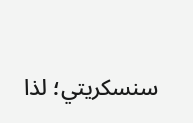سنسكريتي؛ لذا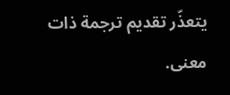يتعذّر تقديم ترجمة ذات معنى.